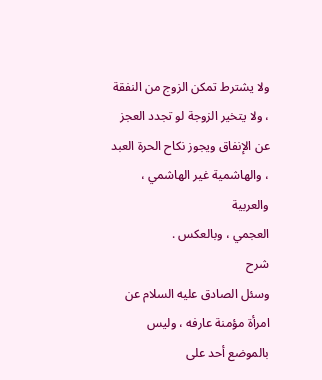ولا يشترط تمكن الزوج من النفقة ، ولا يتخير الزوجة لو تجدد العجز
عن الإنفاق ويجوز نكاح الحرة العبد ، والهاشمية غير الهاشمي ، والعربية
العجمي ، وبالعكس .
شرح
وسئل الصادق عليه السلام عن امرأة مؤمنة عارفه ، وليس بالموضع أحد على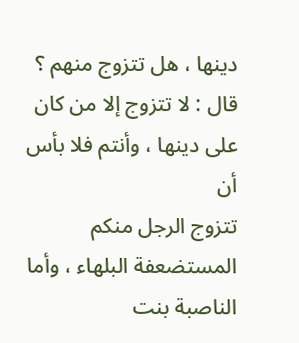دينها ، هل تتزوج منهم ؟ قال : لا تتزوج إلا من كان على دينها ، وأنتم فلا بأس أن
تتزوج الرجل منكم المستضعفة البلهاء ، وأما الناصبة بنت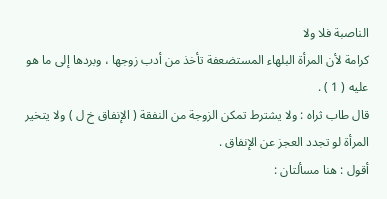الناصبة فلا ولا
كرامة لأن المرأة البلهاء المستضعفة تأخذ من أدب زوجها ، وبردها إلى ما هو
عليه ( 1 ) .
قال طاب ثراه : ولا يشترط تمكن الزوجة من النفقة ( الإنفاق خ ل ) ولا يتخير
المرأة لو تجدد العجز عن الإنفاق .
أقول : هنا مسألتان :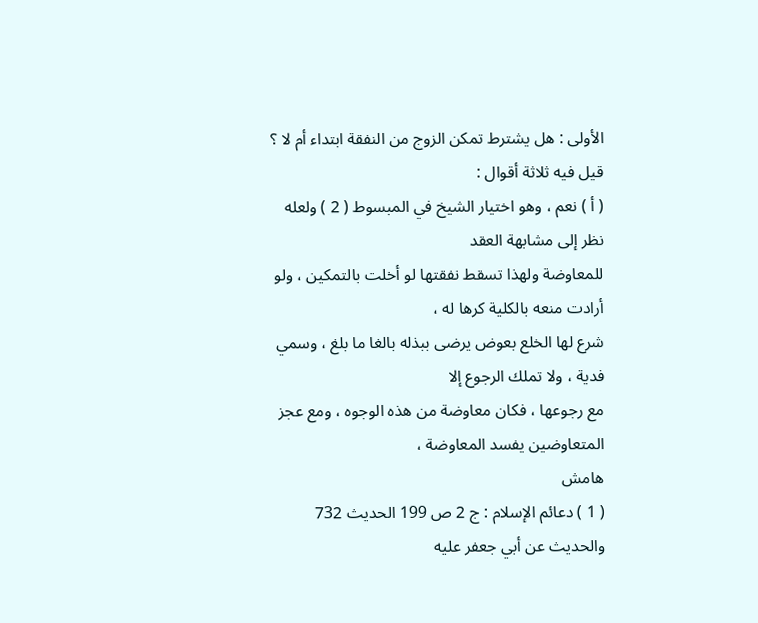الأولى : هل يشترط تمكن الزوج من النفقة ابتداء أم لا ؟
قيل فيه ثلاثة أقوال :
( أ ) نعم ، وهو اختيار الشيخ في المبسوط ( 2 ) ولعله نظر إلى مشابهة العقد
للمعاوضة ولهذا تسقط نفقتها لو أخلت بالتمكين ، ولو أرادت منعه بالكلية كرها له ،
شرع لها الخلع بعوض يرضى ببذله بالغا ما بلغ ، وسمي فدية ، ولا تملك الرجوع إلا
مع رجوعها ، فكان معاوضة من هذه الوجوه ، ومع عجز المتعاوضين يفسد المعاوضة ،
هامش
( 1 ) دعائم الإسلام : ج 2 ص 199 الحديث 732 والحديث عن أبي جعفر عليه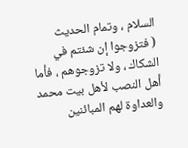السلام ، وتمام الحديث
( فتزوجوا إن شئتم في الشكاك ، ولا تزوجوهم ، فأما أهل النصب لأهل بيت محمد والعداوة لهم المبائنين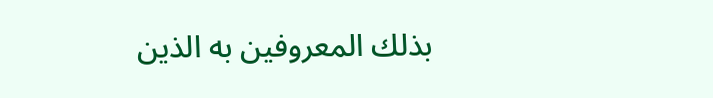بذلك المعروفين به الذين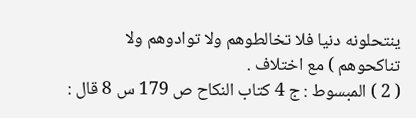ينتحلونه دنيا فلا تخالطوهم ولا توادوهم ولا تناكحوهم ) مع اختلاف .
( 2 ) المبسوط : ج 4 كتاب النكاح ص 179 س 8 قال :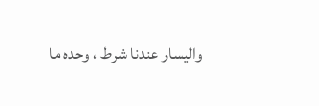واليسار عندنا شرط ، وحده ما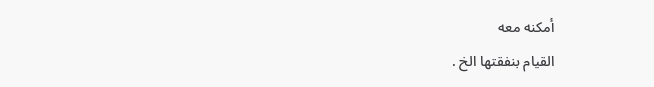أمكنه معه
القيام بنفقتها الخ .